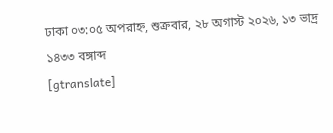ঢাকা ০৩:০৫ অপরাহ্ন, শুক্রবার, ২৮ অগাস্ট ২০২৬, ১৩ ভাদ্র ১৪৩৩ বঙ্গাব্দ
[gtranslate]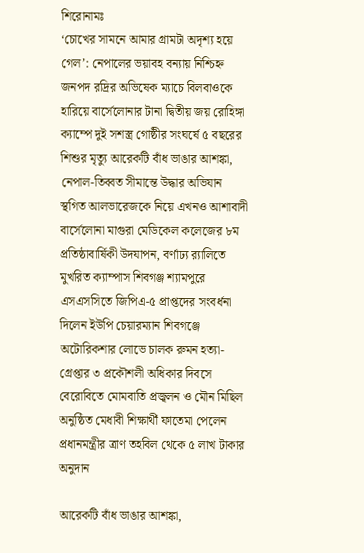শিরোনামঃ
‘চোখের সামনে আমার গ্রামটা অদৃশ্য হয়ে গেল’: নেপালের ভয়াবহ বন্যায় নিশ্চিহ্ন জনপদ রদ্রির অভিষেক ম্যাচে বিলবাওকে হারিয়ে বার্সেলোনার টানা দ্বিতীয় জয় রোহিঙ্গা ক্যাম্পে দুই সশস্ত্র গোষ্ঠীর সংঘর্ষে ৫ বছরের শিশুর মৃত্যু আরেকটি বাঁধ ভাঙার আশঙ্কা, নেপাল-তিব্বত সীমান্তে উদ্ধার অভিযান স্থগিত আলভারেজকে নিয়ে এখনও আশাবাদী বার্সেলোনা মাগুরা মেডিকেল কলেজের ৮ম প্রতিষ্ঠাবার্ষিকী উদযাপন, বর্ণাঢ্য র‍্যালিতে মুখরিত ক্যাম্পাস শিবগঞ্জ শ্যামপুরে এসএসসিতে জিপিএ-৫ প্রাপ্তদের সংবর্ধনা দিলেন ইউপি চেয়ারম্যান শিবগঞ্জে অটোরিকশার লোভে চালক রুমন হত্যা-গ্রেপ্তার ৩ প্রকৌশলী অধিকার দিবসে বেরোবিতে মোমবাতি প্রজ্বলন ও মৌন মিছিল অনুষ্ঠিত মেধাবী শিক্ষার্থী ফাতেমা পেলেন প্রধানমন্ত্রীর ত্রাণ তহবিল থেকে ৫ লাখ টাকার অনুদান

আরেকটি বাঁধ ভাঙার আশঙ্কা,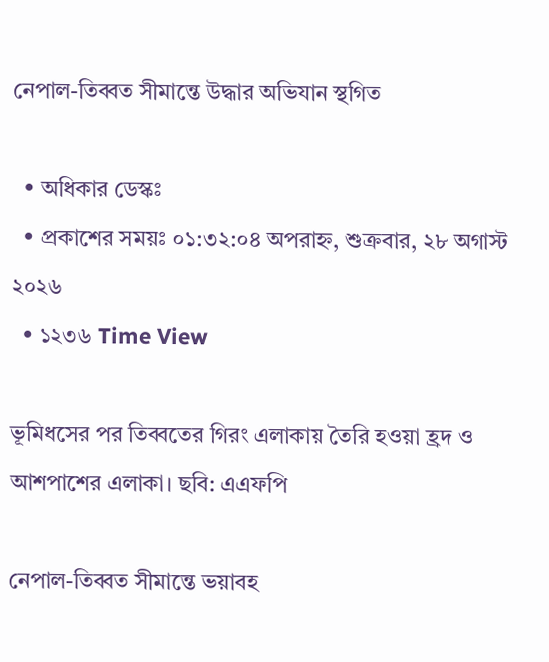নেপাল-তিব্বত সীমান্তে উদ্ধার অভিযান স্থগিত

  • অধিকার ডেস্কঃ
  • প্রকাশের সময়ঃ ০১:৩২:০৪ অপরাহ্ন, শুক্রবার, ২৮ অগাস্ট ২০২৬
  • ১২৩৬ Time View

ভূমিধসের পর তিব্বতের গিরং এলাকায় তৈরি হওয়া হ্রদ ও আশপাশের এলাকা। ছবি: এএফপি

নেপাল-তিব্বত সীমান্তে ভয়াবহ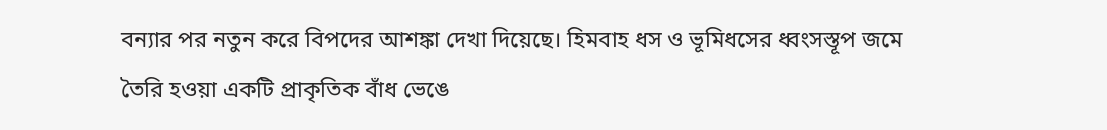বন্যার পর নতুন করে বিপদের আশঙ্কা দেখা দিয়েছে। হিমবাহ ধস ও ভূমিধসের ধ্বংসস্তূপ জমে তৈরি হওয়া একটি প্রাকৃতিক বাঁধ ভেঙে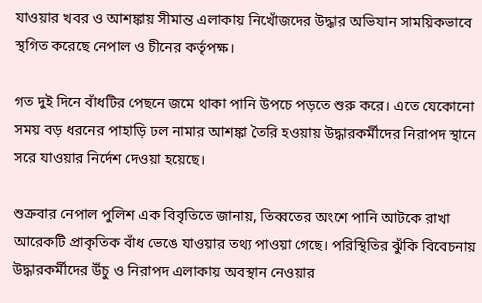যাওয়ার খবর ও আশঙ্কায় সীমান্ত এলাকায় নিখোঁজদের উদ্ধার অভিযান সাময়িকভাবে স্থগিত করেছে নেপাল ও চীনের কর্তৃপক্ষ।

গত দুই দিনে বাঁধটির পেছনে জমে থাকা পানি উপচে পড়তে শুরু করে। এতে যেকোনো সময় বড় ধরনের পাহাড়ি ঢল নামার আশঙ্কা তৈরি হওয়ায় উদ্ধারকর্মীদের নিরাপদ স্থানে সরে যাওয়ার নির্দেশ দেওয়া হয়েছে।

শুক্রবার নেপাল পুলিশ এক বিবৃতিতে জানায়, তিব্বতের অংশে পানি আটকে রাখা আরেকটি প্রাকৃতিক বাঁধ ভেঙে যাওয়ার তথ্য পাওয়া গেছে। পরিস্থিতির ঝুঁকি বিবেচনায় উদ্ধারকর্মীদের উঁচু ও নিরাপদ এলাকায় অবস্থান নেওয়ার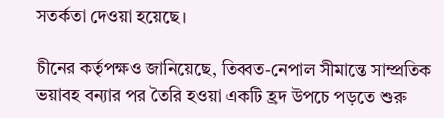সতর্কতা দেওয়া হয়েছে।

চীনের কর্তৃপক্ষও জানিয়েছে, তিব্বত-নেপাল সীমান্তে সাম্প্রতিক ভয়াবহ বন্যার পর তৈরি হওয়া একটি হ্রদ উপচে পড়তে শুরু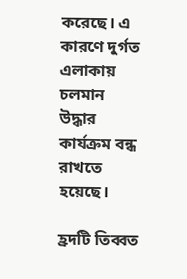করেছে। এ কারণে দুর্গত এলাকায় চলমান উদ্ধার কার্যক্রম বন্ধ রাখতে হয়েছে।

হ্রদটি তিব্বত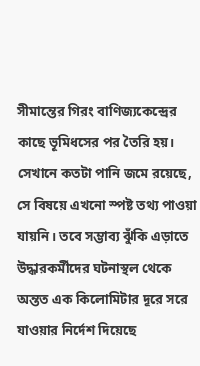সীমান্তের গিরং বাণিজ্যকেন্দ্রের কাছে ভূমিধসের পর তৈরি হয়। সেখানে কতটা পানি জমে রয়েছে, সে বিষয়ে এখনো স্পষ্ট তথ্য পাওয়া যায়নি। তবে সম্ভাব্য ঝুঁকি এড়াতে উদ্ধারকর্মীদের ঘটনাস্থল থেকে অন্তত এক কিলোমিটার দূরে সরে যাওয়ার নির্দেশ দিয়েছে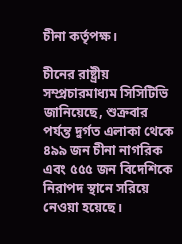চীনা কর্তৃপক্ষ।

চীনের রাষ্ট্রীয় সম্প্রচারমাধ্যম সিসিটিভি জানিয়েছে, শুক্রবার পর্যন্ত দুর্গত এলাকা থেকে ৪৯৯ জন চীনা নাগরিক এবং ৫৫৫ জন বিদেশিকে নিরাপদ স্থানে সরিয়ে নেওয়া হয়েছে।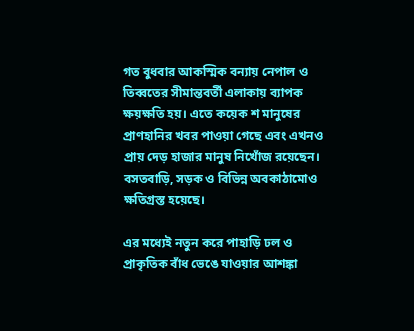গত বুধবার আকস্মিক বন্যায় নেপাল ও তিব্বতের সীমান্তবর্তী এলাকায় ব্যাপক ক্ষয়ক্ষতি হয়। এতে কয়েক শ মানুষের প্রাণহানির খবর পাওয়া গেছে এবং এখনও প্রায় দেড় হাজার মানুষ নিখোঁজ রয়েছেন। বসতবাড়ি, সড়ক ও বিভিন্ন অবকাঠামোও ক্ষতিগ্রস্ত হয়েছে।

এর মধ্যেই নতুন করে পাহাড়ি ঢল ও প্রাকৃতিক বাঁধ ভেঙে যাওয়ার আশঙ্কা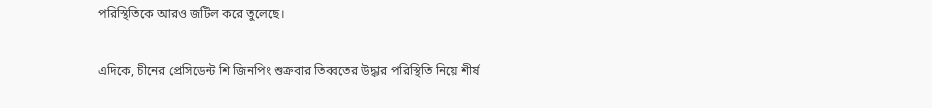পরিস্থিতিকে আরও জটিল করে তুলেছে।

এদিকে, চীনের প্রেসিডেন্ট শি জিনপিং শুক্রবার তিব্বতের উদ্ধার পরিস্থিতি নিয়ে শীর্ষ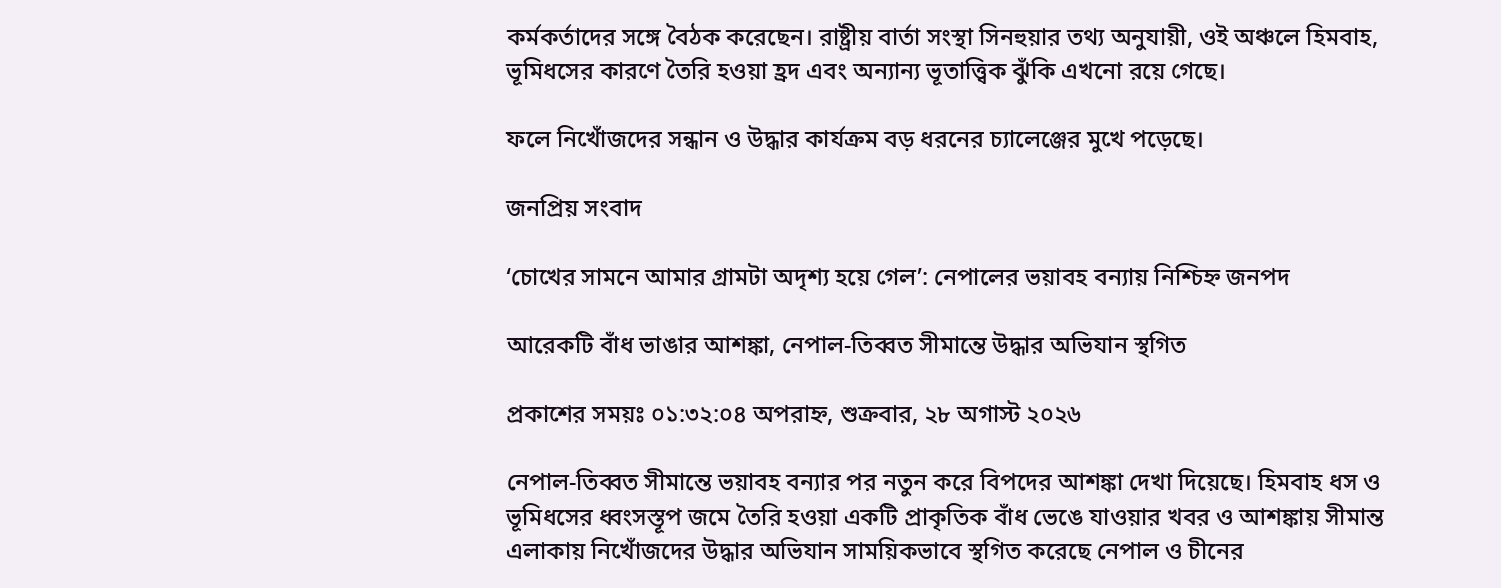কর্মকর্তাদের সঙ্গে বৈঠক করেছেন। রাষ্ট্রীয় বার্তা সংস্থা সিনহুয়ার তথ্য অনুযায়ী, ওই অঞ্চলে হিমবাহ, ভূমিধসের কারণে তৈরি হওয়া হ্রদ এবং অন্যান্য ভূতাত্ত্বিক ঝুঁকি এখনো রয়ে গেছে।

ফলে নিখোঁজদের সন্ধান ও উদ্ধার কার্যক্রম বড় ধরনের চ্যালেঞ্জের মুখে পড়েছে।

জনপ্রিয় সংবাদ

‘চোখের সামনে আমার গ্রামটা অদৃশ্য হয়ে গেল’: নেপালের ভয়াবহ বন্যায় নিশ্চিহ্ন জনপদ

আরেকটি বাঁধ ভাঙার আশঙ্কা, নেপাল-তিব্বত সীমান্তে উদ্ধার অভিযান স্থগিত

প্রকাশের সময়ঃ ০১:৩২:০৪ অপরাহ্ন, শুক্রবার, ২৮ অগাস্ট ২০২৬

নেপাল-তিব্বত সীমান্তে ভয়াবহ বন্যার পর নতুন করে বিপদের আশঙ্কা দেখা দিয়েছে। হিমবাহ ধস ও ভূমিধসের ধ্বংসস্তূপ জমে তৈরি হওয়া একটি প্রাকৃতিক বাঁধ ভেঙে যাওয়ার খবর ও আশঙ্কায় সীমান্ত এলাকায় নিখোঁজদের উদ্ধার অভিযান সাময়িকভাবে স্থগিত করেছে নেপাল ও চীনের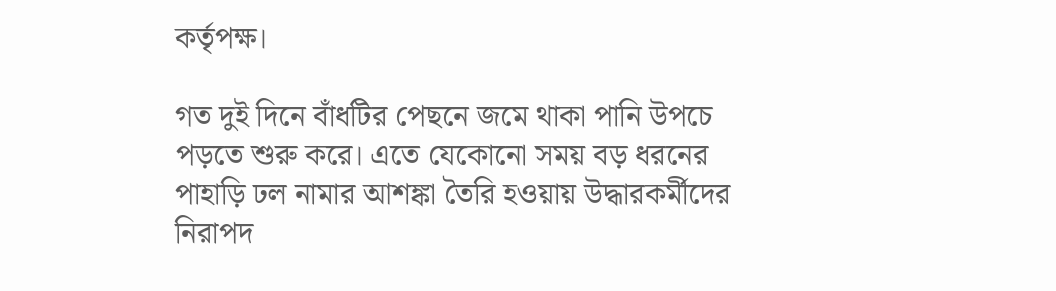কর্তৃপক্ষ।

গত দুই দিনে বাঁধটির পেছনে জমে থাকা পানি উপচে পড়তে শুরু করে। এতে যেকোনো সময় বড় ধরনের পাহাড়ি ঢল নামার আশঙ্কা তৈরি হওয়ায় উদ্ধারকর্মীদের নিরাপদ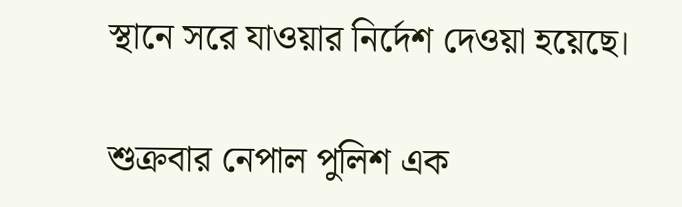স্থানে সরে যাওয়ার নির্দেশ দেওয়া হয়েছে।

শুক্রবার নেপাল পুলিশ এক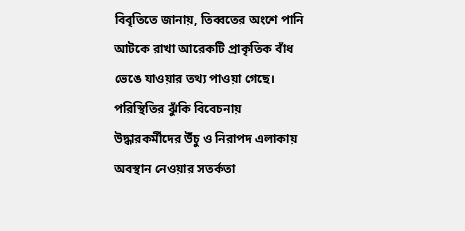বিবৃতিতে জানায়, তিব্বতের অংশে পানি আটকে রাখা আরেকটি প্রাকৃতিক বাঁধ ভেঙে যাওয়ার তথ্য পাওয়া গেছে। পরিস্থিতির ঝুঁকি বিবেচনায় উদ্ধারকর্মীদের উঁচু ও নিরাপদ এলাকায় অবস্থান নেওয়ার সতর্কতা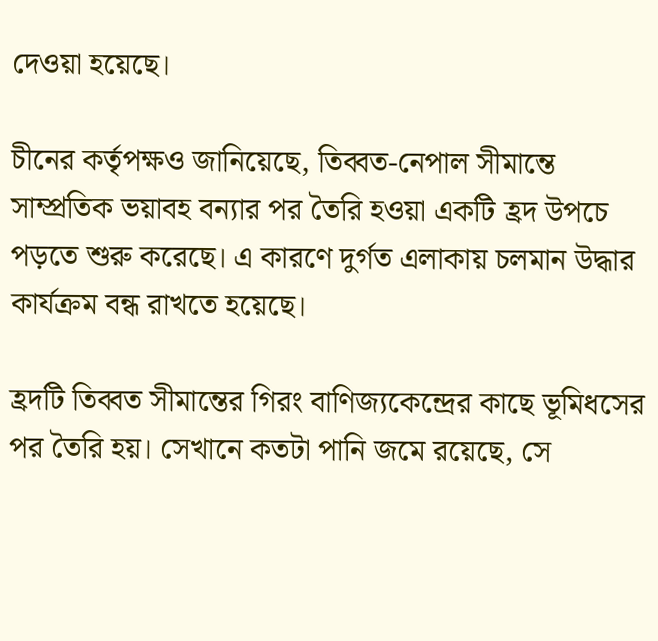দেওয়া হয়েছে।

চীনের কর্তৃপক্ষও জানিয়েছে, তিব্বত-নেপাল সীমান্তে সাম্প্রতিক ভয়াবহ বন্যার পর তৈরি হওয়া একটি হ্রদ উপচে পড়তে শুরু করেছে। এ কারণে দুর্গত এলাকায় চলমান উদ্ধার কার্যক্রম বন্ধ রাখতে হয়েছে।

হ্রদটি তিব্বত সীমান্তের গিরং বাণিজ্যকেন্দ্রের কাছে ভূমিধসের পর তৈরি হয়। সেখানে কতটা পানি জমে রয়েছে, সে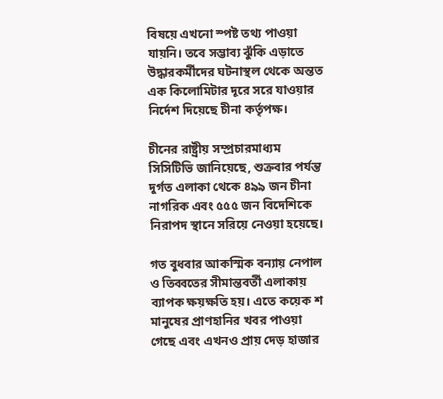বিষয়ে এখনো স্পষ্ট তথ্য পাওয়া যায়নি। তবে সম্ভাব্য ঝুঁকি এড়াতে উদ্ধারকর্মীদের ঘটনাস্থল থেকে অন্তত এক কিলোমিটার দূরে সরে যাওয়ার নির্দেশ দিয়েছে চীনা কর্তৃপক্ষ।

চীনের রাষ্ট্রীয় সম্প্রচারমাধ্যম সিসিটিভি জানিয়েছে, শুক্রবার পর্যন্ত দুর্গত এলাকা থেকে ৪৯৯ জন চীনা নাগরিক এবং ৫৫৫ জন বিদেশিকে নিরাপদ স্থানে সরিয়ে নেওয়া হয়েছে।

গত বুধবার আকস্মিক বন্যায় নেপাল ও তিব্বতের সীমান্তবর্তী এলাকায় ব্যাপক ক্ষয়ক্ষতি হয়। এতে কয়েক শ মানুষের প্রাণহানির খবর পাওয়া গেছে এবং এখনও প্রায় দেড় হাজার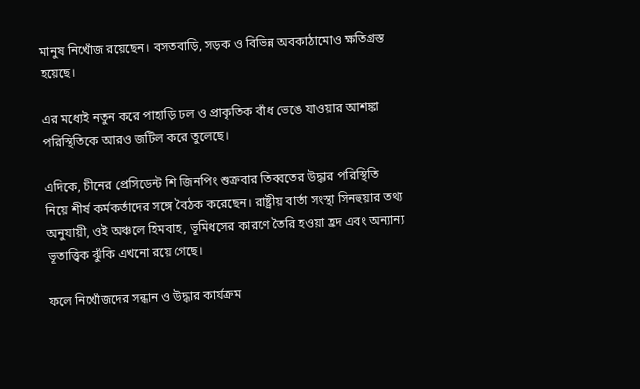মানুষ নিখোঁজ রয়েছেন। বসতবাড়ি, সড়ক ও বিভিন্ন অবকাঠামোও ক্ষতিগ্রস্ত হয়েছে।

এর মধ্যেই নতুন করে পাহাড়ি ঢল ও প্রাকৃতিক বাঁধ ভেঙে যাওয়ার আশঙ্কা পরিস্থিতিকে আরও জটিল করে তুলেছে।

এদিকে, চীনের প্রেসিডেন্ট শি জিনপিং শুক্রবার তিব্বতের উদ্ধার পরিস্থিতি নিয়ে শীর্ষ কর্মকর্তাদের সঙ্গে বৈঠক করেছেন। রাষ্ট্রীয় বার্তা সংস্থা সিনহুয়ার তথ্য অনুযায়ী, ওই অঞ্চলে হিমবাহ, ভূমিধসের কারণে তৈরি হওয়া হ্রদ এবং অন্যান্য ভূতাত্ত্বিক ঝুঁকি এখনো রয়ে গেছে।

ফলে নিখোঁজদের সন্ধান ও উদ্ধার কার্যক্রম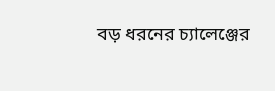বড় ধরনের চ্যালেঞ্জের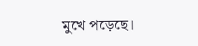মুখে পড়েছে।